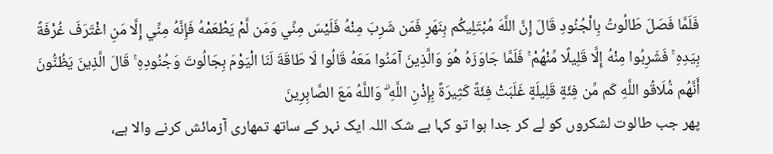فَلَمَّا فَصَلَ طَالُوتُ بِالْجُنُودِ قَالَ إِنَّ اللَّهَ مُبْتَلِيكُم بِنَهَرٍ فَمَن شَرِبَ مِنْهُ فَلَيْسَ مِنِّي وَمَن لَّمْ يَطْعَمْهُ فَإِنَّهُ مِنِّي إِلَّا مَنِ اغْتَرَفَ غُرْفَةً بِيَدِهِ ۚ فَشَرِبُوا مِنْهُ إِلَّا قَلِيلًا مِّنْهُمْ ۚ فَلَمَّا جَاوَزَهُ هُوَ وَالَّذِينَ آمَنُوا مَعَهُ قَالُوا لَا طَاقَةَ لَنَا الْيَوْمَ بِجَالُوتَ وَجُنُودِهِ ۚ قَالَ الَّذِينَ يَظُنُّونَ أَنَّهُم مُّلَاقُو اللَّهِ كَم مِّن فِئَةٍ قَلِيلَةٍ غَلَبَتْ فِئَةً كَثِيرَةً بِإِذْنِ اللَّهِ ۗ وَاللَّهُ مَعَ الصَّابِرِينَ
پھر جب طالوت لشکروں کو لے کر جدا ہوا تو کہا بے شک اللہ ایک نہر کے ساتھ تمھاری آزمائش کرنے والا ہے،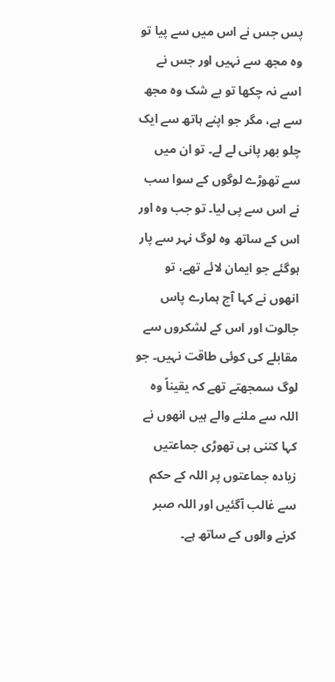پس جس نے اس میں سے پیا تو وہ مجھ سے نہیں اور جس نے اسے نہ چکھا تو بے شک وہ مجھ سے ہے، مگر جو اپنے ہاتھ سے ایک چلو بھر پانی لے لے۔ تو ان میں سے تھوڑے لوگوں کے سوا سب نے اس سے پی لیا۔ تو جب وہ اور اس کے ساتھ وہ لوگ نہر سے پار ہوگئے جو ایمان لائے تھے، تو انھوں نے کہا آج ہمارے پاس جالوت اور اس کے لشکروں سے مقابلے کی کوئی طاقت نہیں۔ جو لوگ سمجھتے تھے کہ یقیناً وہ اللہ سے ملنے والے ہیں انھوں نے کہا کتنی ہی تھوڑی جماعتیں زیادہ جماعتوں پر اللہ کے حکم سے غالب آگئیں اور اللہ صبر کرنے والوں کے ساتھ ہے۔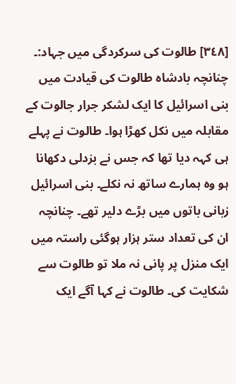[٣٤٨] طالوت کی سرکردگی میں جہاد:۔ چنانچہ بادشاہ طالوت کی قیادت میں بنی اسرائیل کا ایک لشکر جرار جالوت کے مقابلہ میں نکل کھڑا ہوا۔ طالوت نے پہلے ہی کہہ دیا تھا کہ جس نے بزدلی دکھانا ہو وہ ہمارے ساتھ نہ نکلے۔ بنی اسرائیل زبانی باتوں میں بڑے دلیر تھے۔ چنانچہ ان کی تعداد ستر ہزار ہوگئی راستہ میں ایک منزل پر پانی نہ ملا تو طالوت سے شکایت کی۔ طالوت نے کہا آگے ایک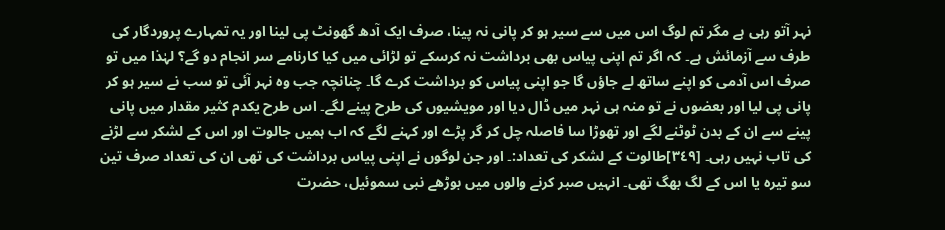نہر آتو رہی ہے مگر تم لوگ اس میں سے سیر ہو کر پانی نہ پینا، صرف ایک آدھ گھونٹ پی لینا اور یہ تمہارے پروردگار کی طرف سے آزمائش ہے۔ کہ اگر تم اپنی پیاس بھی برداشت نہ کرسکے تو لڑائی میں کیا کارنامے سر انجام دو گے؟ لہٰذا میں تو صرف اس آدمی کو اپنے ساتھ لے جاؤں گا جو اپنی پیاس کو برداشت کرے گا۔ چنانچہ جب وہ نہر آئی تو سب نے سیر ہو کر پانی پی لیا اور بعضوں نے تو منہ ہی نہر میں ڈال دیا اور مویشیوں کی طرح پینے لگے۔ اس طرح یکدم کثیر مقدار میں پانی پینے سے ان کے بدن ٹوٹنے لگے اور تھوڑا سا فاصلہ چل کر گر پڑے اور کہنے لگے کہ اب ہمیں جالوت اور اس کے لشکر سے لڑنے کی تاب نہیں رہی۔ [٣٤٩]طالوت کے لشکر کی تعداد:۔ اور جن لوگوں نے اپنی پیاس برداشت کی تھی ان کی تعداد صرف تین سو تیرہ یا اس کے لگ بھگ تھی۔ انہیں صبر کرنے والوں میں بوڑھے نبی سموئیل، حضرت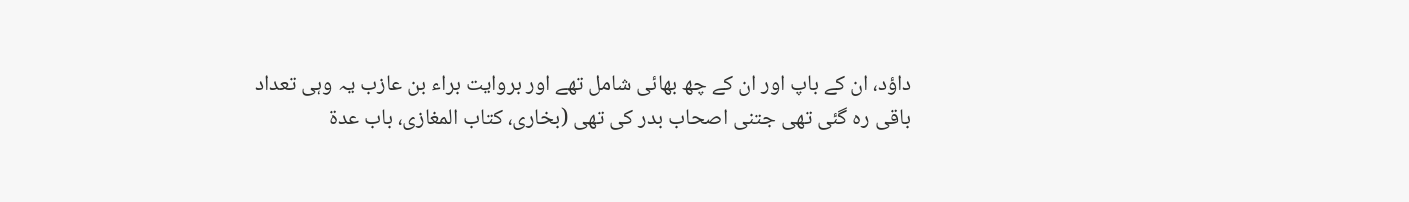داؤد، ان کے باپ اور ان کے چھ بھائی شامل تھے اور بروایت براء بن عازب یہ وہی تعداد باقی رہ گئی تھی جتنی اصحاب بدر کی تھی (بخاری، کتاب المغازی، باب عدۃ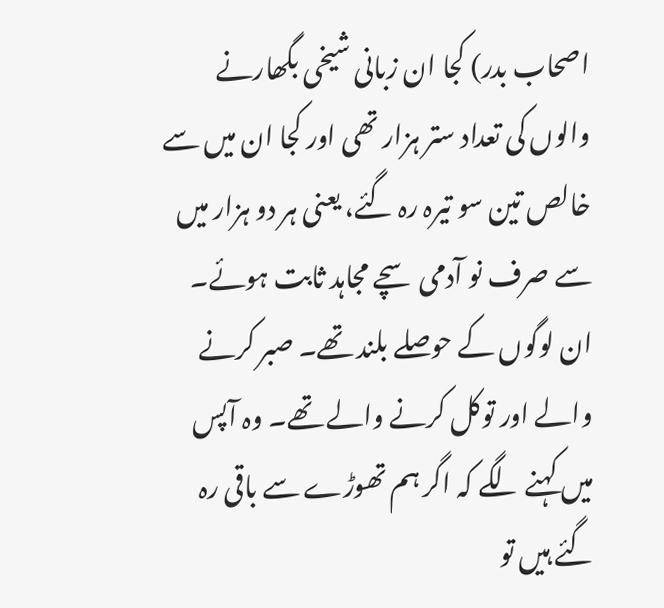اصحاب بدر) کجا ان زبانی شیخی بگھارنے والوں کی تعداد ستر ہزار تھی اور کجا ان میں سے خالص تین سو تیرہ رہ گئے، یعنی ہر دو ہزار میں سے صرف نو آدمی سچے مجاہد ثابت ہوئے۔ ان لوگوں کے حوصلے بلند تھے۔ صبر کرنے والے اور توکل کرنے والے تھے۔ وہ آپس میں کہنے لگے کہ اگر ہم تھوڑے سے باقی رہ گئے ہیں تو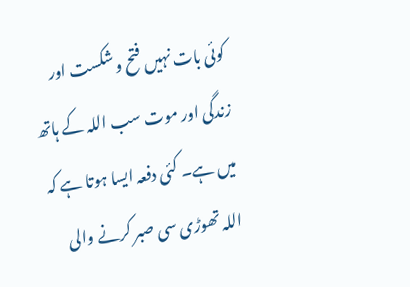کوئی بات نہیں فتح و شکست اور زندگی اور موت سب اللہ کے ہاتھ میں ہے۔ کئی دفعہ ایسا ہوتا ہے کہ اللہ تھوڑی سی صبر کرنے والی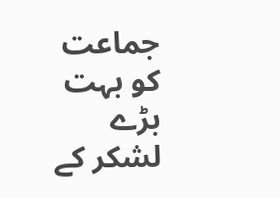جماعت کو بہت بڑے لشکر کے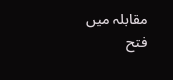مقابلہ میں فتح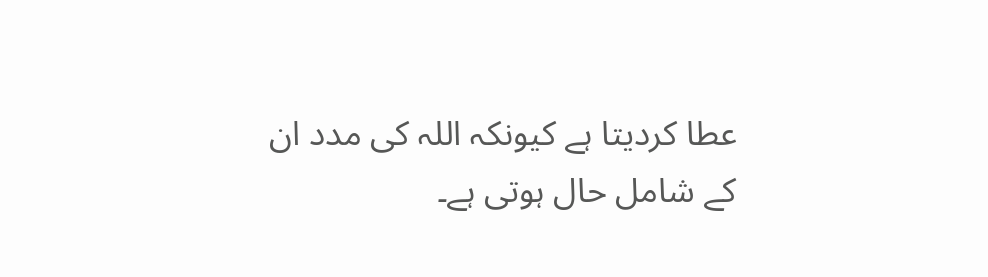عطا کردیتا ہے کیونکہ اللہ کی مدد ان کے شامل حال ہوتی ہے۔